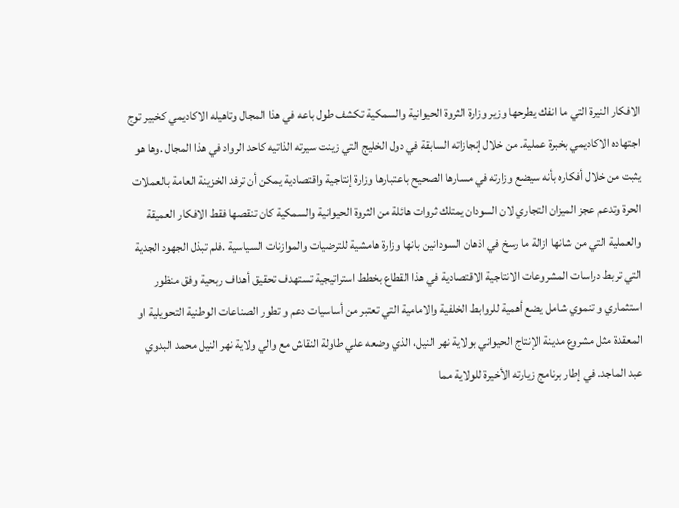الافكار النيرة التي ما انفك يطرحها وزير وزارة الثروة الحيوانية والسمكية تكشف طول باعه في هذا المجال وتاهيله الاكاديمي كخبير توج اجتهاده الاكاديمي بخبرة عملية. من خلال إنجازاته السابقة في دول الخليج التي زينت سيرته الذاتيه كاحد الرواد في هذا المجال .وها هو يثبت من خلال أفكاره بأنه سيضع وزارته في مسارها الصحيح باعتبارها وزارة إنتاجية واقتصادية يمكن أن ترفد الخزينة العامة بالعملات الحرة وتدعم عجز الميزان التجاري لان السودان يمتلك ثروات هائلة من الثروة الحيوانية والسمكية كان تنقصها فقط الافكار العميقة والعملية التي من شانها ازالة ما رسخ في اذهان السودانين بانها وزارة هامشية للترضيات والموازنات السياسية .فلم تبذل الجهود الجدية التي تربط دراسات المشروعات الانتاجية الاقتصادية في هذا القطاع بخطط استراتيجية تستهدف تحقيق أهداف ربحية وفق منظور استثماري و تنموي شامل يضع أهمية للروابط الخلفية والامامية التي تعتبر من أساسيات دعم و تطور الصناعات الوطنية التحويلية او المعقدة مثل مشروع مدينة الإنتاج الحيواني بولاية نهر النيل، الذي وضعه علي طاولة النقاش مع والي ولاية نهر النيل محمد البدوي عبد الماجد. في إطار برنامج زيارته الأخيرة للولاية مما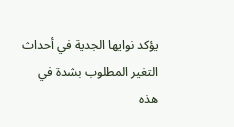يؤكد نوايها الجدية في أحداث التغير المطلوب بشدة في هذه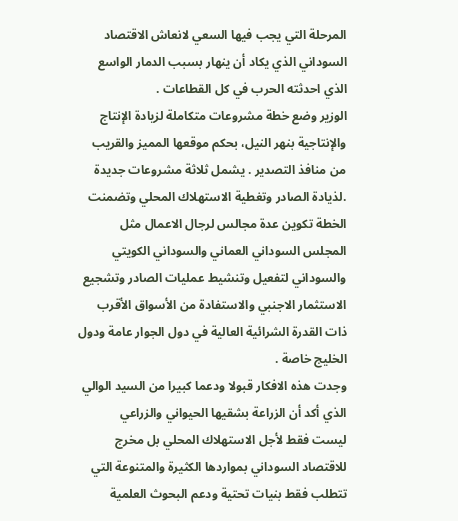المرحلة التي يجب فيها السعي لانعاش الاقتصاد السوداني الذي يكاد أن ينهار بسبب الدمار الواسع الذي احدثته الحرب في كل القطاعات .
الوزير وضع خطة مشروعات متكاملة لزيادة الإنتاج والإنتاجية بنهر النيل، بحكم موقعها المميز والقريب من منافذ التصدير . يشمل ثلاثة مشروعات جديدة .لذيادة الصادر وتغطية الاستهلاك المحلي وتضمنت الخطة تكوين عدة مجالس لرجال الاعمال مثل المجلس السوداني العماني والسوداني الكويتي والسوداني لتفعيل وتنشيط عمليات الصادر وتشجيع الاستثمار الاجنبي والاستفادة من الأسواق الأقرب ذات القدرة الشرائية العالية في دول الجوار عامة ودول الخليج خاصة .
وجدت هذه الافكار قبولا ودعما كبيرا من السيد الوالي الذي أكد أن الزراعة بشقيها الحيواني والزراعي
ليست فقط لأجل الاستهلاك المحلي بل مخرج للاقتصاد السوداني بمواردها الكثيرة والمتنوعة التي تتطلب فقط بنيات تحتية ودعم البحوث العلمية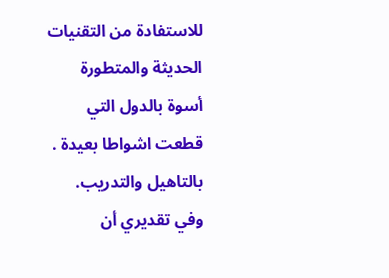للاستفادة من التقنيات الحديثة والمتطورة أسوة بالدول التي قطعت اشواطا بعيدة . بالتاهيل والتدريب.
وفي تقديري أن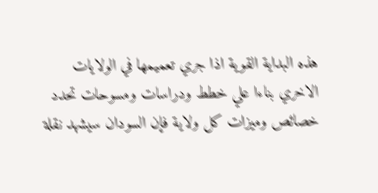هذه البداية القوية اذا جري تعميمها في الولايات الاخري بناءا علي خطط ودراسات ومسوحات تحدد خصائص وميزات كل ولاية فإن السودان سيشهد نقلة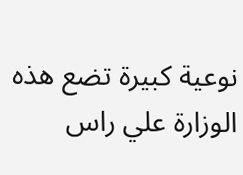نوعية كبيرة تضع هذه الوزارة علي راس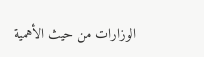الوزارات من حيث الأهمية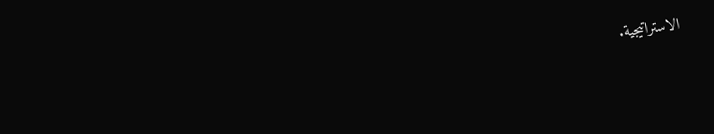الاستراتيجية.